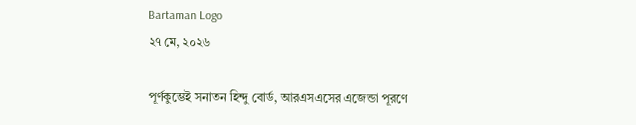Bartaman Logo
২৭ মে, ২০২৬

পূর্ণকুম্ভেই সনাতন হিন্দু বোর্ড, আরএসএসের এজেন্ডা পূরণে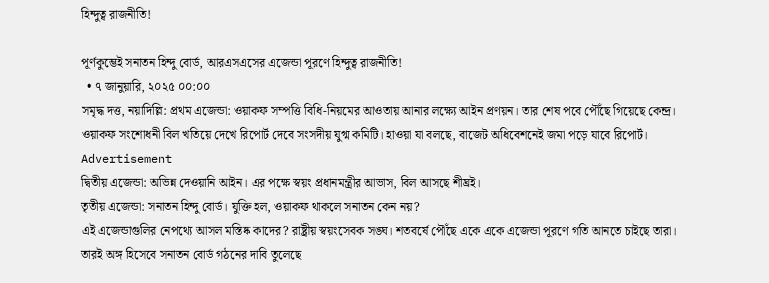হিন্দুত্ব রাজনীতি!

পূর্ণকুম্ভেই সনাতন হিন্দু বোর্ড, আরএসএসের এজেন্ডা পূরণে হিন্দুত্ব রাজনীতি!
  • ৭ জানুয়ারি, ২০২৫ ০০:০০
সমৃদ্ধ দত্ত, নয়াদিল্লি: প্রথম এজেন্ডা: ওয়াকফ সম্পত্তি বিধি-নিয়মের আওতায় আনার লক্ষ্যে আইন প্রণয়ন। তার শেষ পবে পৌঁছে গিয়েছে কেন্দ্র। ওয়াকফ সংশোধনী বিল খতিয়ে দেখে রিপোর্ট দেবে সংসদীয় যুগ্ম কমিটি। হাওয়া যা বলছে, বাজেট অধিবেশনেই জমা পড়ে যাবে রিপোর্ট।
Advertisement
দ্বিতীয় এজেন্ডা: অভিন্ন দেওয়ানি আইন। এর পক্ষে স্বয়ং প্রধানমন্ত্রীর আভাস, বিল আসছে শীঘ্রই।
তৃতীয় এজেন্ডা: সনাতন হিন্দু বোর্ড। যুক্তি হল, ওয়াকফ থাকলে সনাতন কেন নয়?
এই এজেন্ডাগুলির নেপথ্যে আসল মস্তিষ্ক কাদের? রাষ্ট্রীয় স্বয়ংসেবক সঙ্ঘ। শতবর্ষে পৌঁছে একে একে এজেন্ডা পূরণে গতি আনতে চাইছে তারা। তারই অঙ্গ হিসেবে সনাতন বোর্ড গঠনের দাবি তুলেছে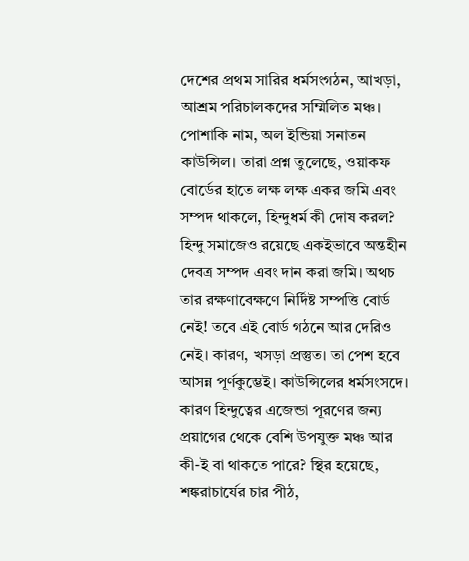দেশের প্রথম সারির ধর্মসংগঠন, আখড়া, আশ্রম পরিচালকদের সম্মিলিত মঞ্চ। পোশাকি নাম, অল ইন্ডিয়া সনাতন কাউন্সিল। তারা প্রশ্ন তুলেছে, ওয়াকফ বোর্ডের হাতে লক্ষ লক্ষ একর জমি এবং সম্পদ থাকলে, হিন্দুধর্ম কী দোষ করল? হিন্দু সমাজেও রয়েছে একইভাবে অন্তহীন দেবত্র সম্পদ এবং দান করা জমি। অথচ তার রক্ষণাবেক্ষণে নির্দিষ্ট সম্পত্তি বোর্ড নেই! তবে এই বোর্ড গঠনে আর দেরিও নেই। কারণ, খসড়া প্রস্তুত। তা পেশ হবে আসন্ন পূর্ণকুম্ভেই। কাউন্সিলের ধর্মসংসদে। কারণ হিন্দুত্বের এজেন্ডা পূরণের জন্য প্রয়াগের থেকে বেশি উপযুক্ত মঞ্চ আর কী-ই বা থাকতে পারে? স্থির হয়েছে, শঙ্করাচার্যের চার পীঠ,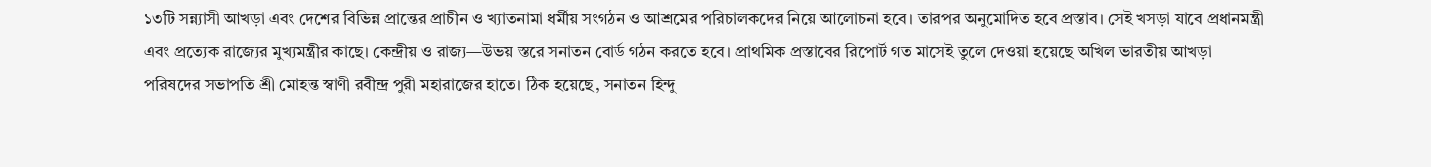১৩টি সন্ন্যাসী আখড়া এবং দেশের বিভিন্ন প্রান্তের প্রাচীন ও খ্যাতনামা ধর্মীয় সংগঠন ও আশ্রমের পরিচালকদের নিয়ে আলোচনা হবে। তারপর অনুমোদিত হবে প্রস্তাব। সেই খসড়া যাবে প্রধানমন্ত্রী এবং প্রত্যেক রাজ্যের মুখ্যমন্ত্রীর কাছে। কেন্দ্রীয় ও রাজ্য—উভয় স্তরে সনাতন বোর্ড গঠন করতে হবে। প্রাথমিক প্রস্তাবের রিপোর্ট গত মাসেই তুলে দেওয়া হয়েছে অখিল ভারতীয় আখড়া পরিষদের সভাপতি শ্রী মোহন্ত স্বাণী রবীন্দ্র পুরী মহারাজের হাতে। ঠিক হয়েছে, সনাতন হিন্দু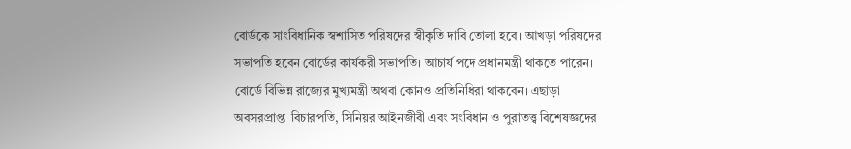বোর্ডকে সাংবিধানিক স্বশাসিত পরিষদের স্বীকৃতি দাবি তোলা হবে। আখড়া পরিষদের সভাপতি হবেন বোর্ডের কার্যকরী সভাপতি। আচার্য পদে প্রধানমন্ত্রী থাকতে পারেন। বোর্ডে বিভিন্ন রাজ্যের মুখ্যমন্ত্রী অথবা কোনও প্রতিনিধিরা থাকবেন। এছাড়া অবসরপ্রাপ্ত  বিচারপতি, সিনিয়র আইনজীবী এবং সংবিধান ও পুরাতত্ত্ব বিশেষজ্ঞদের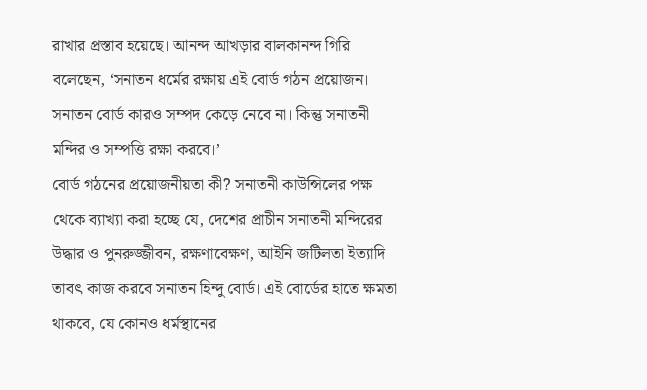রাখার প্রস্তাব হয়েছে। আনন্দ আখড়ার বালকানন্দ গিরি বলেছেন, ‘সনাতন ধর্মের রক্ষায় এই বোর্ড গঠন প্রয়োজন। সনাতন বোর্ড কারও সম্পদ কেড়ে নেবে না। কিন্তু সনাতনী মন্দির ও সম্পত্তি রক্ষা করবে।’
বোর্ড গঠনের প্রয়োজনীয়তা কী? সনাতনী কাউন্সিলের পক্ষ থেকে ব্যাখ্যা করা হচ্ছে যে, দেশের প্রাচীন সনাতনী মন্দিরের উদ্ধার ও পুনরুজ্জীবন, রক্ষণাবেক্ষণ, আইনি জটিলতা ইত্যাদি তাবৎ কাজ করবে সনাতন হিন্দু বোর্ড। এই বোর্ডের হাতে ক্ষমতা থাকবে, যে কোনও ধর্মস্থানের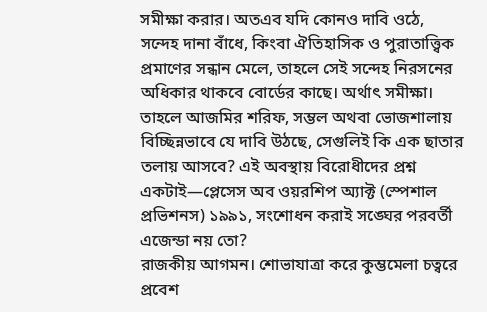সমীক্ষা করার। অতএব যদি কোনও দাবি ওঠে, সন্দেহ দানা বাঁধে, কিংবা ঐতিহাসিক ও পুরাতাত্ত্বিক প্রমাণের সন্ধান মেলে, তাহলে সেই সন্দেহ নিরসনের অধিকার থাকবে বোর্ডের কাছে। অর্থাৎ সমীক্ষা। তাহলে আজমির শরিফ, সম্ভল অথবা ভোজশালায় বিচ্ছিন্নভাবে যে দাবি উঠছে, সেগুলিই কি এক ছাতার তলায় আসবে? এই অবস্থায় বিরোধীদের প্রশ্ন একটাই—প্লেসেস অব ওয়রশিপ অ্যাক্ট (স্পেশাল প্রভিশনস) ১৯৯১, সংশোধন করাই সঙ্ঘের পরবর্তী এজেন্ডা নয় তো?
রাজকীয় আগমন। শোভাযাত্রা করে কুম্ভমেলা চত্বরে প্রবেশ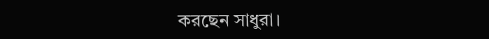করছেন সাধুরা।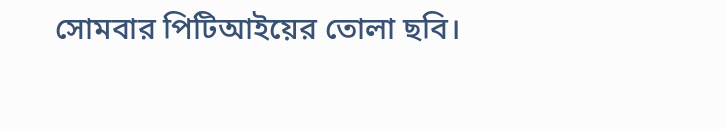সোমবার পিটিআইয়ের তোলা ছবি।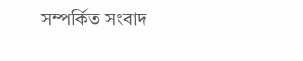সম্পর্কিত সংবাদ